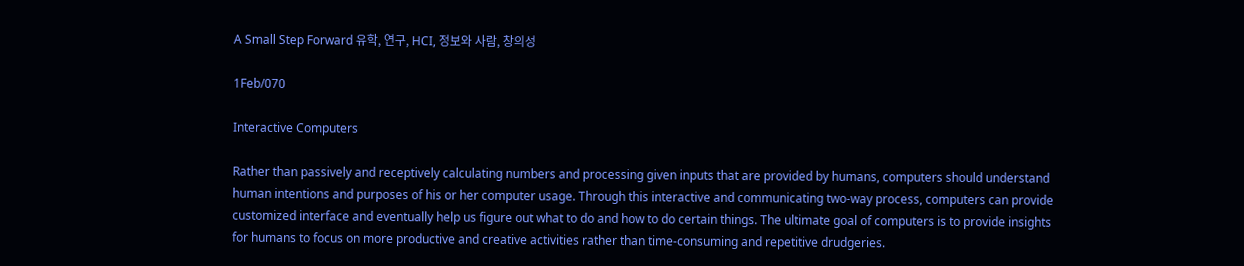A Small Step Forward 유학, 연구, HCI, 정보와 사람, 창의성

1Feb/070

Interactive Computers

Rather than passively and receptively calculating numbers and processing given inputs that are provided by humans, computers should understand human intentions and purposes of his or her computer usage. Through this interactive and communicating two-way process, computers can provide customized interface and eventually help us figure out what to do and how to do certain things. The ultimate goal of computers is to provide insights for humans to focus on more productive and creative activities rather than time-consuming and repetitive drudgeries.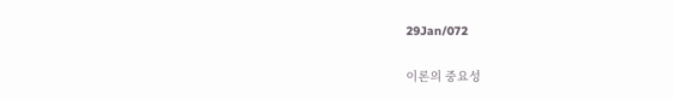29Jan/072

이론의 중요성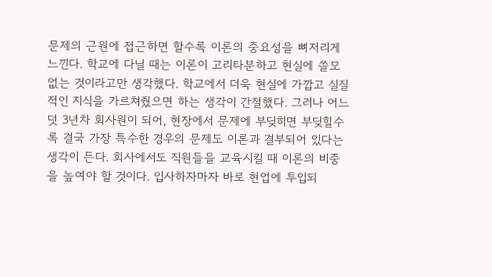문제의 근원에 접근하면 할수록 이론의 중요성을 뼈저리게 느낀다. 학교에 다닐 때는 이론이 고리타분하고 현실에 쓸모없는 것이라고만 생각했다. 학교에서 더욱 현실에 가깝고 실질적인 지식을 가르쳐줬으면 하는 생각이 간절했다. 그러나 어느덧 3년차 회사원이 되어, 현장에서 문제에 부딪히면 부딪힐수록 결국 가장 특수한 경우의 문제도 이론과 결부되어 있다는 생각이 든다. 회사에서도 직원들을 교육시킬 때 이론의 비중을 높여야 할 것이다. 입사하자마자 바로 현업에 투입되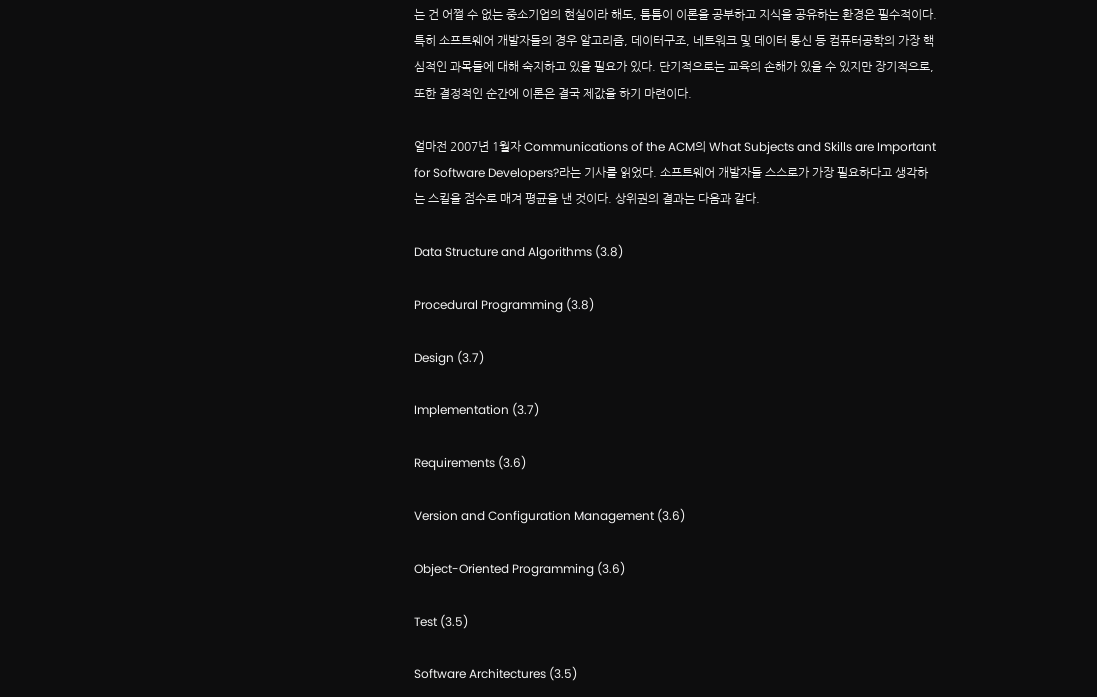는 건 어쩔 수 없는 중소기업의 현실이라 해도, 틈틈이 이론을 공부하고 지식을 공유하는 환경은 필수적이다. 특히 소프트웨어 개발자들의 경우 알고리즘, 데이터구조, 네트워크 및 데이터 통신 등 컴퓨터공학의 가장 핵심적인 과목들에 대해 숙지하고 있을 필요가 있다. 단기적으로는 교육의 손해가 있을 수 있지만 장기적으로, 또한 결정적인 순간에 이론은 결국 제값을 하기 마련이다.

얼마전 2007년 1월자 Communications of the ACM의 What Subjects and Skills are Important for Software Developers?라는 기사를 읽었다. 소프트웨어 개발자들 스스로가 가장 필요하다고 생각하는 스킬을 점수로 매겨 평균을 낸 것이다. 상위권의 결과는 다음과 같다.

Data Structure and Algorithms (3.8)

Procedural Programming (3.8)

Design (3.7)

Implementation (3.7)

Requirements (3.6)

Version and Configuration Management (3.6)

Object-Oriented Programming (3.6)

Test (3.5)

Software Architectures (3.5)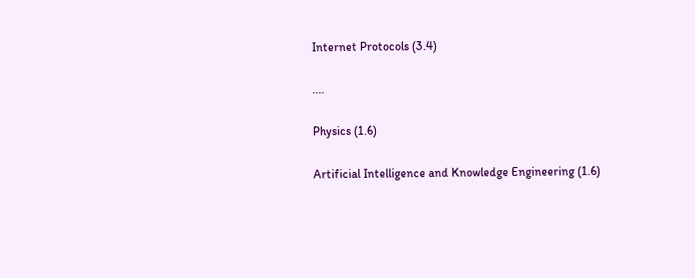Internet Protocols (3.4)

....

Physics (1.6)

Artificial Intelligence and Knowledge Engineering (1.6)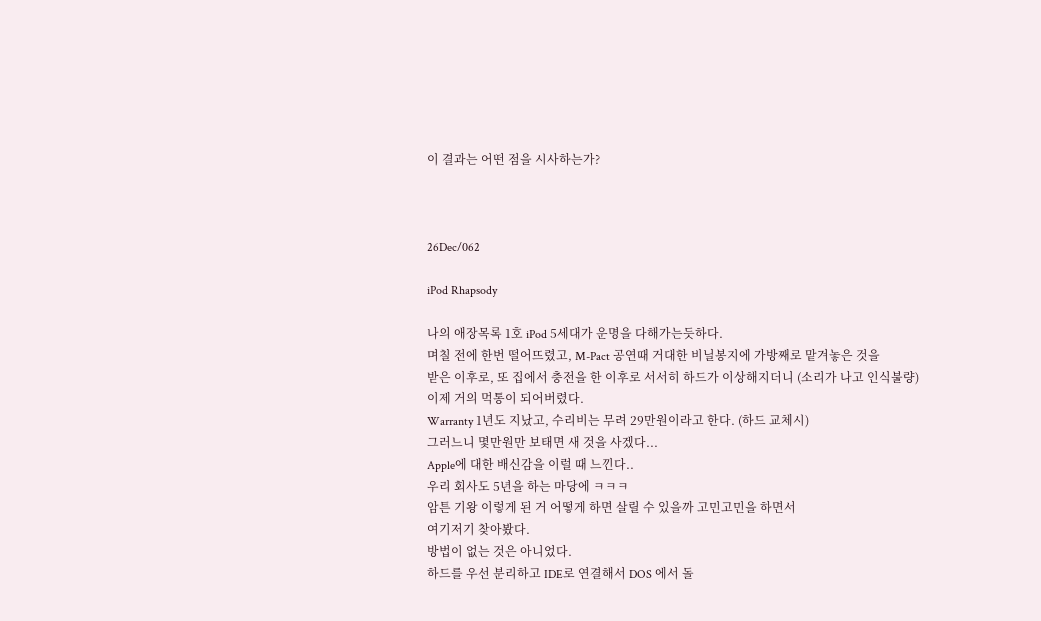이 결과는 어떤 점을 시사하는가?



26Dec/062

iPod Rhapsody

나의 애장목록 1호 iPod 5세대가 운명을 다해가는듯하다.
며칠 전에 한번 떨어뜨렸고, M-Pact 공연때 거대한 비닐봉지에 가방째로 맡겨놓은 것을
받은 이후로, 또 집에서 충전을 한 이후로 서서히 하드가 이상해지더니 (소리가 나고 인식불량)
이제 거의 먹통이 되어버렸다.
Warranty 1년도 지났고, 수리비는 무려 29만원이라고 한다. (하드 교체시)
그러느니 몇만원만 보태면 새 것을 사겠다...
Apple에 대한 배신감을 이럴 때 느낀다..
우리 회사도 5년을 하는 마당에 ㅋㅋㅋ
암튼 기왕 이렇게 된 거 어떻게 하면 살릴 수 있을까 고민고민을 하면서
여기저기 찾아봤다.
방법이 없는 것은 아니었다.
하드를 우선 분리하고 IDE로 연결해서 DOS 에서 돌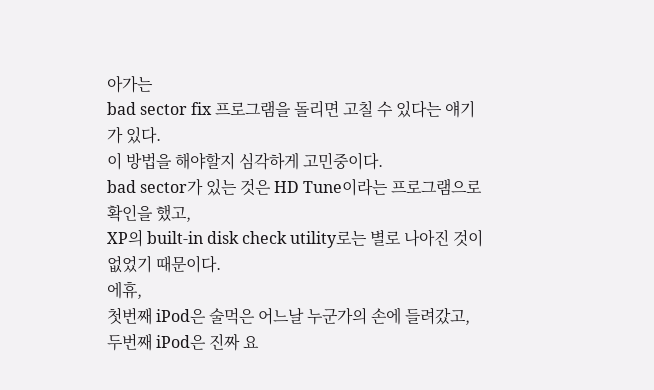아가는
bad sector fix 프로그램을 돌리면 고칠 수 있다는 얘기가 있다.
이 방법을 해야할지 심각하게 고민중이다.
bad sector가 있는 것은 HD Tune이라는 프로그램으로 확인을 했고,
XP의 built-in disk check utility로는 별로 나아진 것이 없었기 때문이다.
에휴,
첫번째 iPod은 술먹은 어느날 누군가의 손에 들려갔고,
두번째 iPod은 진짜 요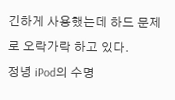긴하게 사용했는데 하드 문제로 오락가락 하고 있다.
정녕 iPod의 수명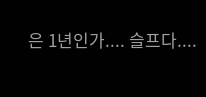은 1년인가.... 슬프다....